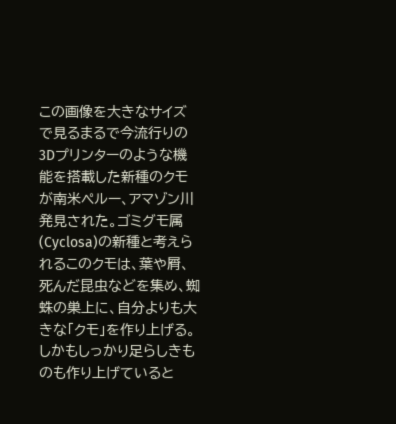この画像を大きなサイズで見るまるで今流行りの3Dプリンターのような機能を搭載した新種のクモが南米ペルー、アマゾン川発見された。ゴミグモ属(Cyclosa)の新種と考えられるこのクモは、葉や屑、死んだ昆虫などを集め、蜘蛛の巣上に、自分よりも大きな「クモ」を作り上げる。しかもしっかり足らしきものも作り上げていると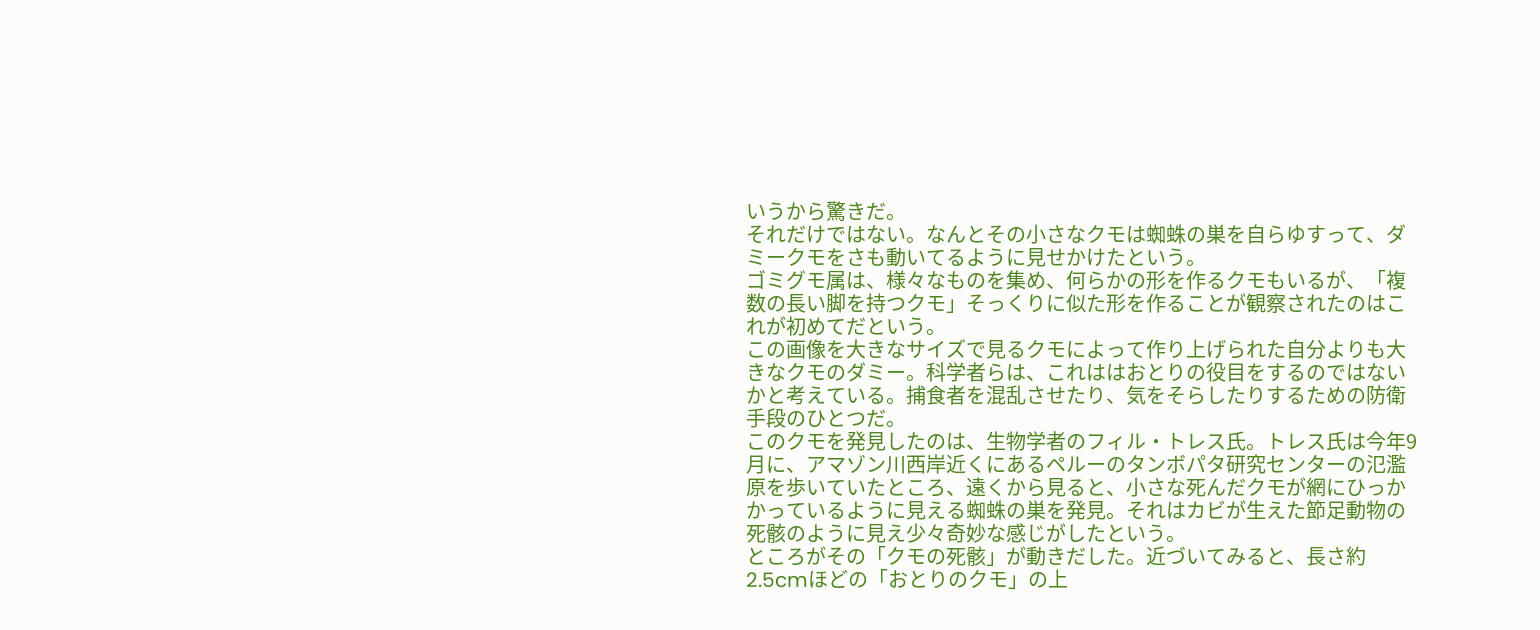いうから驚きだ。
それだけではない。なんとその小さなクモは蜘蛛の巣を自らゆすって、ダミークモをさも動いてるように見せかけたという。
ゴミグモ属は、様々なものを集め、何らかの形を作るクモもいるが、「複数の長い脚を持つクモ」そっくりに似た形を作ることが観察されたのはこれが初めてだという。
この画像を大きなサイズで見るクモによって作り上げられた自分よりも大きなクモのダミー。科学者らは、これははおとりの役目をするのではないかと考えている。捕食者を混乱させたり、気をそらしたりするための防衛手段のひとつだ。
このクモを発見したのは、生物学者のフィル・トレス氏。トレス氏は今年9月に、アマゾン川西岸近くにあるペルーのタンボパタ研究センターの氾濫原を歩いていたところ、遠くから見ると、小さな死んだクモが網にひっかかっているように見える蜘蛛の巣を発見。それはカビが生えた節足動物の死骸のように見え少々奇妙な感じがしたという。
ところがその「クモの死骸」が動きだした。近づいてみると、長さ約2.5cmほどの「おとりのクモ」の上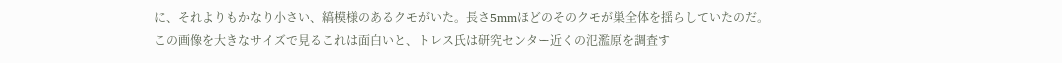に、それよりもかなり小さい、縞模様のあるクモがいた。長さ5mmほどのそのクモが巣全体を揺らしていたのだ。
この画像を大きなサイズで見るこれは面白いと、トレス氏は研究センター近くの氾濫原を調査す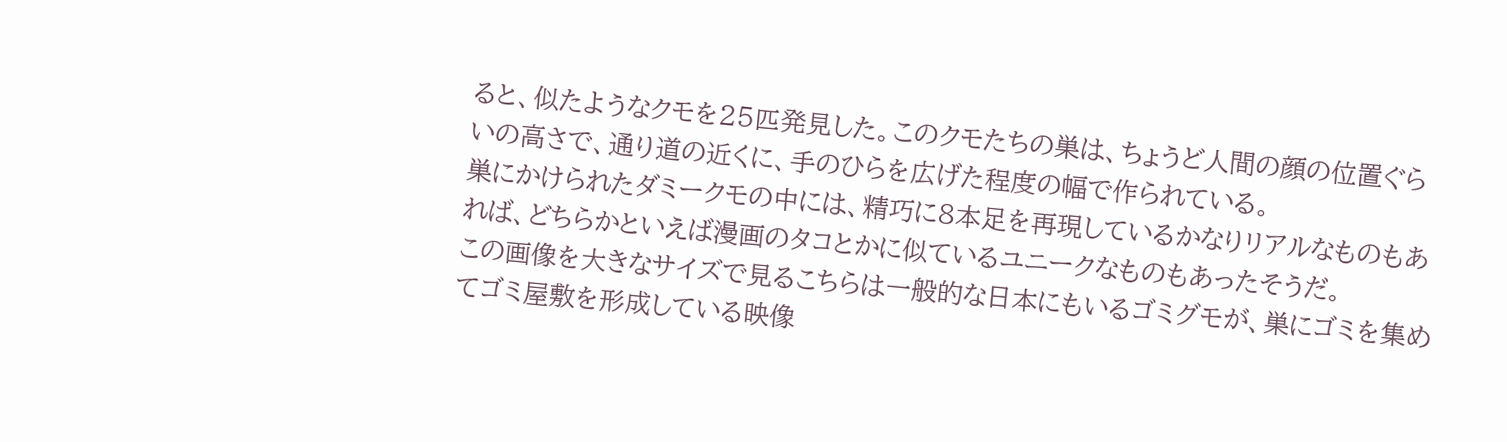ると、似たようなクモを25匹発見した。このクモたちの巣は、ちょうど人間の顔の位置ぐらいの高さで、通り道の近くに、手のひらを広げた程度の幅で作られている。
巣にかけられたダミークモの中には、精巧に8本足を再現しているかなりリアルなものもあれば、どちらかといえば漫画のタコとかに似ているユニークなものもあったそうだ。
この画像を大きなサイズで見るこちらは一般的な日本にもいるゴミグモが、巣にゴミを集めてゴミ屋敷を形成している映像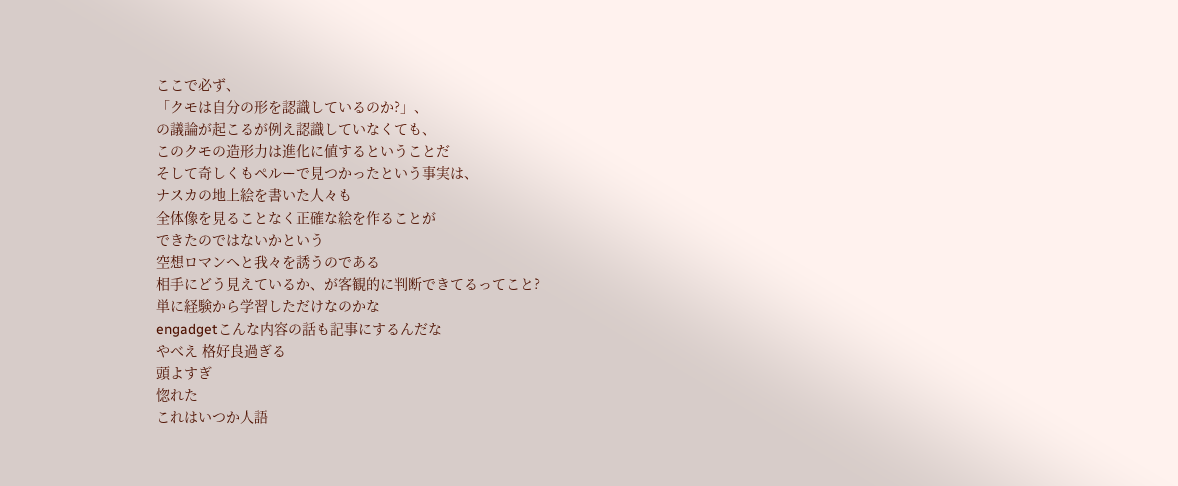ここで必ず、
「クモは自分の形を認識しているのか?」、
の議論が起こるが例え認識していなくても、
このクモの造形力は進化に値するということだ
そして奇しくもペルーで見つかったという事実は、
ナスカの地上絵を書いた人々も
全体像を見ることなく正確な絵を作ることが
できたのではないかという
空想ロマンへと我々を誘うのである
相手にどう見えているか、が客観的に判断できてるってこと?
単に経験から学習しただけなのかな
engadgetこんな内容の話も記事にするんだな
やべえ 格好良過ぎる
頭よすぎ
惚れた
これはいつか人語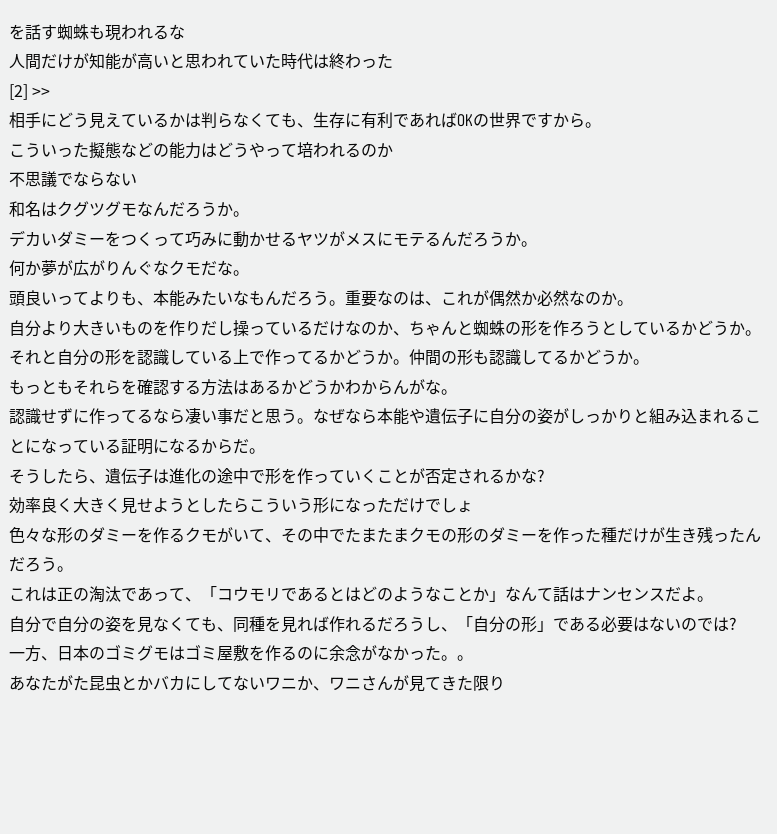を話す蜘蛛も現われるな
人間だけが知能が高いと思われていた時代は終わった
[2] >>
相手にどう見えているかは判らなくても、生存に有利であればOKの世界ですから。
こういった擬態などの能力はどうやって培われるのか
不思議でならない
和名はクグツグモなんだろうか。
デカいダミーをつくって巧みに動かせるヤツがメスにモテるんだろうか。
何か夢が広がりんぐなクモだな。
頭良いってよりも、本能みたいなもんだろう。重要なのは、これが偶然か必然なのか。
自分より大きいものを作りだし操っているだけなのか、ちゃんと蜘蛛の形を作ろうとしているかどうか。それと自分の形を認識している上で作ってるかどうか。仲間の形も認識してるかどうか。
もっともそれらを確認する方法はあるかどうかわからんがな。
認識せずに作ってるなら凄い事だと思う。なぜなら本能や遺伝子に自分の姿がしっかりと組み込まれることになっている証明になるからだ。
そうしたら、遺伝子は進化の途中で形を作っていくことが否定されるかな?
効率良く大きく見せようとしたらこういう形になっただけでしょ
色々な形のダミーを作るクモがいて、その中でたまたまクモの形のダミーを作った種だけが生き残ったんだろう。
これは正の淘汰であって、「コウモリであるとはどのようなことか」なんて話はナンセンスだよ。
自分で自分の姿を見なくても、同種を見れば作れるだろうし、「自分の形」である必要はないのでは?
一方、日本のゴミグモはゴミ屋敷を作るのに余念がなかった。。
あなたがた昆虫とかバカにしてないワニか、ワニさんが見てきた限り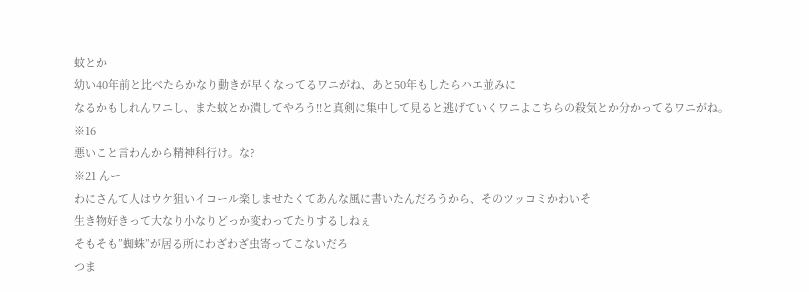蚊とか
幼い40年前と比べたらかなり動きが早くなってるワニがね、あと50年もしたらハエ並みに
なるかもしれんワニし、また蚊とか潰してやろう!!と真剣に集中して見ると逃げていくワニよこちらの殺気とか分かってるワニがね。
※16
悪いこと言わんから精神科行け。な?
※21 んー
わにさんて人はウケ狙いイコール楽しませたくてあんな風に書いたんだろうから、そのツッコミかわいそ
生き物好きって大なり小なりどっか変わってたりするしねぇ
そもそも”蜘蛛”が居る所にわざわざ虫寄ってこないだろ
つま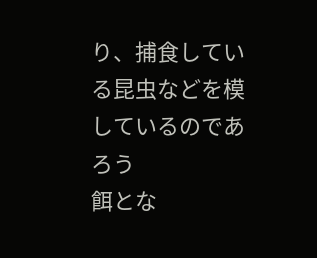り、捕食している昆虫などを模しているのであろう
餌とな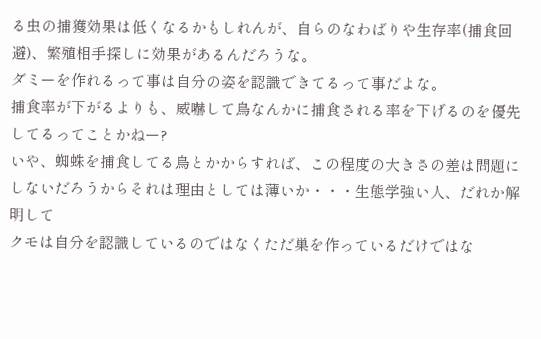る虫の捕獲効果は低くなるかもしれんが、自らのなわばりや生存率(捕食回避)、繁殖相手探しに効果があるんだろうな。
ダミーを作れるって事は自分の姿を認識できてるって事だよな。
捕食率が下がるよりも、威嚇して鳥なんかに捕食される率を下げるのを優先してるってことかねー?
いや、蜘蛛を捕食してる鳥とかからすれば、この程度の大きさの差は問題にしないだろうからそれは理由としては薄いか・・・生態学強い人、だれか解明して
クモは自分を認識しているのではなくただ巣を作っているだけではな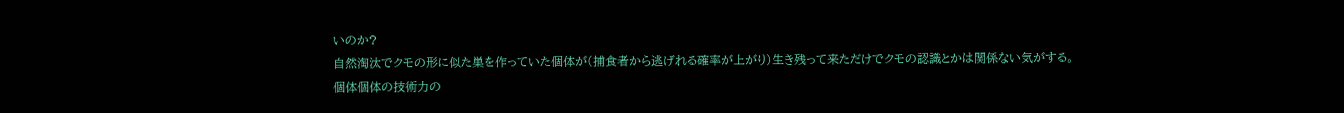いのか?
自然淘汰でクモの形に似た巣を作っていた個体が(捕食者から逃げれる確率が上がり)生き残って来ただけでクモの認識とかは関係ない気がする。
個体個体の技術力の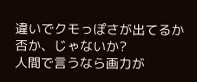違いでクモっぽさが出てるか否か、じゃないか?
人間で言うなら画力が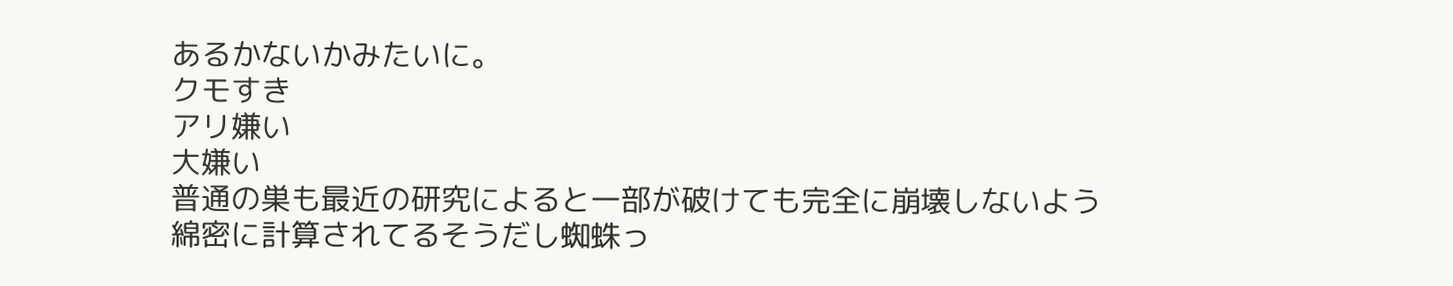あるかないかみたいに。
クモすき
アリ嫌い
大嫌い
普通の巣も最近の研究によると一部が破けても完全に崩壊しないよう綿密に計算されてるそうだし蜘蛛っ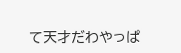て天才だわやっぱ